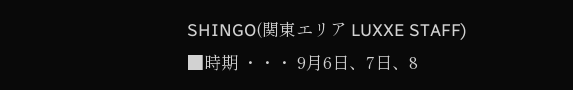SHINGO(関東エリア LUXXE STAFF)
■時期 ・・・ 9月6日、7日、8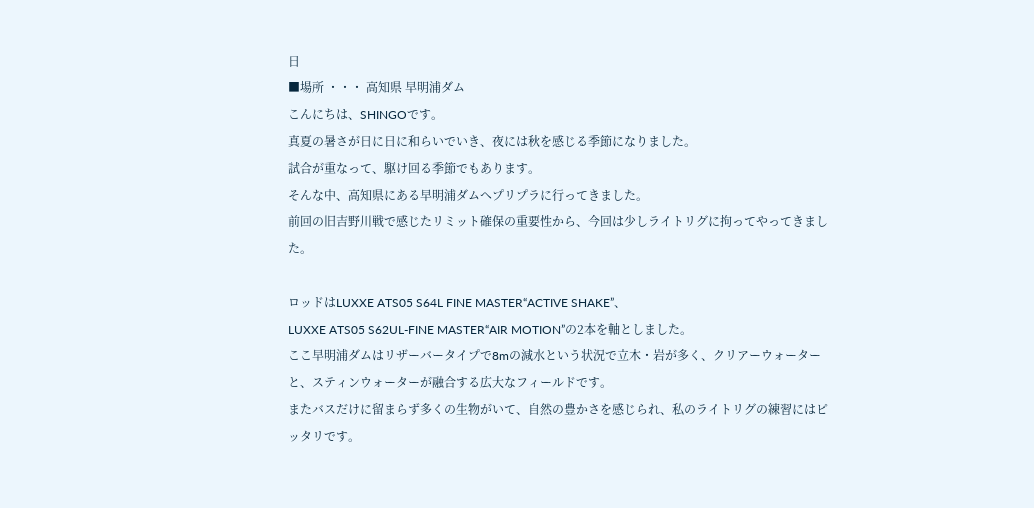日
■場所 ・・・ 高知県 早明浦ダム
こんにちは、SHINGOです。
真夏の暑さが日に日に和らいでいき、夜には秋を感じる季節になりました。
試合が重なって、駆け回る季節でもあります。
そんな中、高知県にある早明浦ダムへプリプラに行ってきました。
前回の旧吉野川戦で感じたリミット確保の重要性から、今回は少しライトリグに拘ってやってきました。

ロッドはLUXXE ATS05 S64L FINE MASTER“ACTIVE SHAKE”、
LUXXE ATS05 S62UL-FINE MASTER“AIR MOTION”の2本を軸としました。
ここ早明浦ダムはリザーバータイプで8mの減水という状況で立木・岩が多く、クリアーウォーターと、スティンウォーターが融合する広大なフィールドです。
またバスだけに留まらず多くの生物がいて、自然の豊かさを感じられ、私のライトリグの練習にはピッタリです。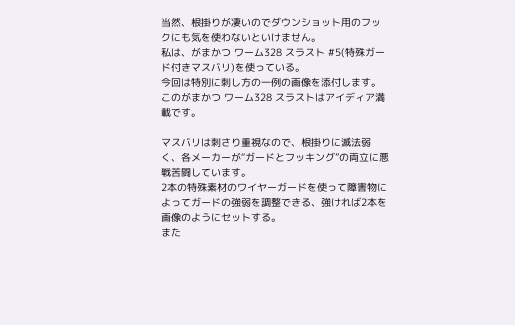当然、根掛りが凄いのでダウンショット用のフックにも気を使わないといけません。
私は、がまかつ ワーム328 スラスト #5(特殊ガード付きマスバリ)を使っている。
今回は特別に刺し方の一例の画像を添付します。
このがまかつ ワーム328 スラストはアイディア満載です。

マスバリは刺さり重視なので、根掛りに滅法弱く、各メーカーが“ガードとフッキング”の両立に悪戦苦闘しています。
2本の特殊素材のワイヤーガードを使って障害物によってガードの強弱を調整できる、強ければ2本を画像のようにセットする。
また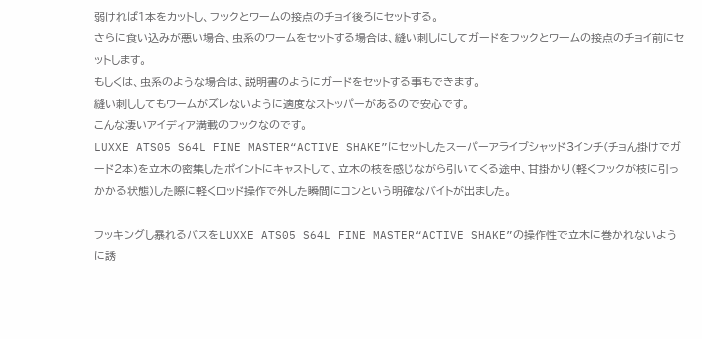弱ければ1本をカットし、フックとワームの接点のチョイ後ろにセットする。
さらに食い込みが悪い場合、虫系のワームをセットする場合は、縫い刺しにしてガードをフックとワームの接点のチョイ前にセットします。
もしくは、虫系のような場合は、説明書のようにガードをセットする事もできます。
縫い刺ししてもワームがズレないように適度なストッパーがあるので安心です。
こんな凄いアイディア満載のフックなのです。
LUXXE ATS05 S64L FINE MASTER“ACTIVE SHAKE”にセットしたスーパーアライブシャッド3インチ(チョん掛けでガード2本)を立木の密集したポイントにキャストして、立木の枝を感じながら引いてくる途中、甘掛かり(軽くフックが枝に引っかかる状態)した際に軽くロッド操作で外した瞬間にコンという明確なバイトが出ました。

フッキングし暴れるバスをLUXXE ATS05 S64L FINE MASTER“ACTIVE SHAKE”の操作性で立木に巻かれないように誘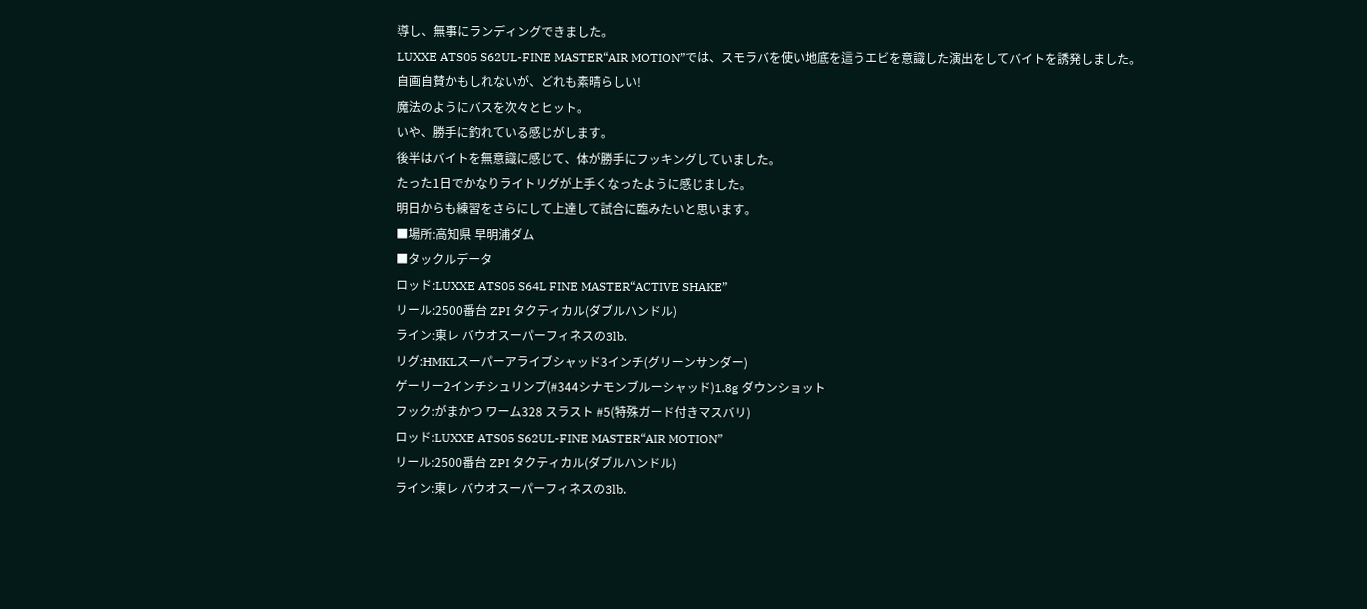導し、無事にランディングできました。
LUXXE ATS05 S62UL-FINE MASTER“AIR MOTION”では、スモラバを使い地底を這うエビを意識した演出をしてバイトを誘発しました。
自画自賛かもしれないが、どれも素晴らしい!
魔法のようにバスを次々とヒット。
いや、勝手に釣れている感じがします。
後半はバイトを無意識に感じて、体が勝手にフッキングしていました。
たった1日でかなりライトリグが上手くなったように感じました。
明日からも練習をさらにして上達して試合に臨みたいと思います。
■場所:高知県 早明浦ダム
■タックルデータ
ロッド:LUXXE ATS05 S64L FINE MASTER“ACTIVE SHAKE”
リール:2500番台 ZPI タクティカル(ダブルハンドル)
ライン:東レ バウオスーパーフィネスの3lb.
リグ:HMKLスーパーアライブシャッド3インチ(グリーンサンダー)
ゲーリー2インチシュリンプ(#344シナモンブルーシャッド)1.8g ダウンショット
フック:がまかつ ワーム328 スラスト #5(特殊ガード付きマスバリ)
ロッド:LUXXE ATS05 S62UL-FINE MASTER“AIR MOTION”
リール:2500番台 ZPI タクティカル(ダブルハンドル)
ライン:東レ バウオスーパーフィネスの3lb.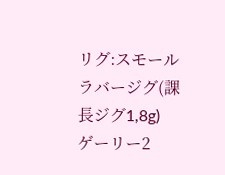リグ:スモールラバージグ(課長ジグ1,8g)
ゲーリー2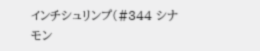インチシュリンプ(#344 シナモン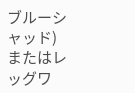ブルーシャッド)
またはレッグワ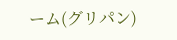ーム(グリパン)